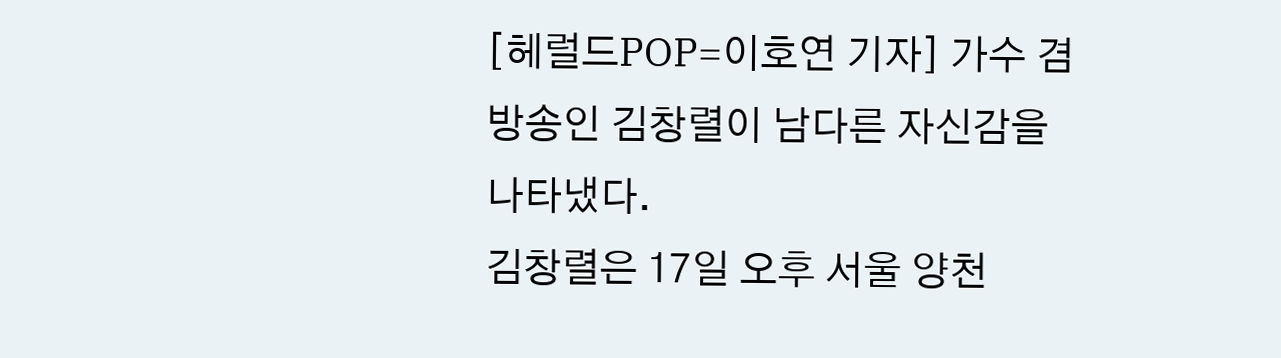[헤럴드POP=이호연 기자] 가수 겸 방송인 김창렬이 남다른 자신감을 나타냈다.
김창렬은 17일 오후 서울 양천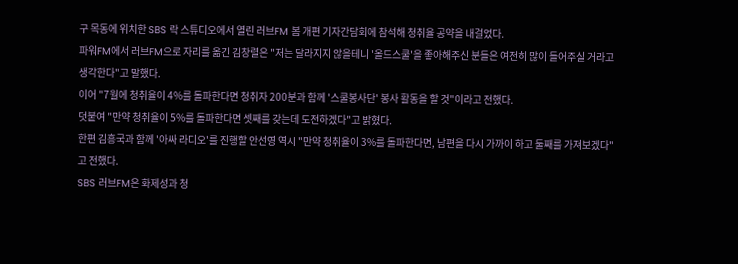구 목동에 위치한 SBS 락 스튜디오에서 열린 러브FM 봄 개편 기자간담회에 참석해 청취율 공약을 내걸었다.
파워FM에서 러브FM으로 자리를 옮긴 김창렬은 "저는 달라지지 않을테니 '올드스쿨'을 좋아해주신 분들은 여전히 많이 들어주실 거라고 생각한다"고 말했다.
이어 "7월에 청취율이 4%를 돌파한다면 청취자 200분과 함께 '스쿨봉사단' 봉사 활동을 할 것"이라고 전했다.
덧붙여 "만약 청취율이 5%를 돌파한다면 셋째를 갖는데 도전하겠다"고 밝혔다.
한편 김흥국과 함께 '아싸 라디오'를 진행할 안선영 역시 "만약 청취율이 3%를 돌파한다면, 남편을 다시 가까이 하고 둘째를 가져보겠다"고 전했다.
SBS 러브FM은 화제성과 청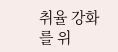취율 강화를 위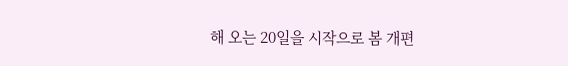해 오는 20일을 시작으로 봄 개편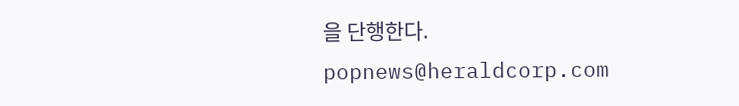을 단행한다.
popnews@heraldcorp.com